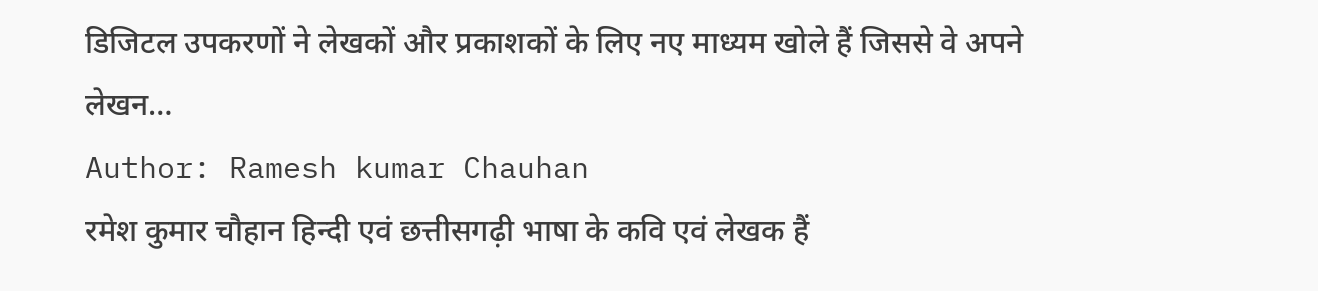डिजिटल उपकरणों ने लेखकों और प्रकाशकों के लिए नए माध्यम खोले हैं जिससे वे अपने लेखन…
Author: Ramesh kumar Chauhan
रमेश कुमार चौहान हिन्दी एवं छत्तीसगढ़ी भाषा के कवि एवं लेखक हैं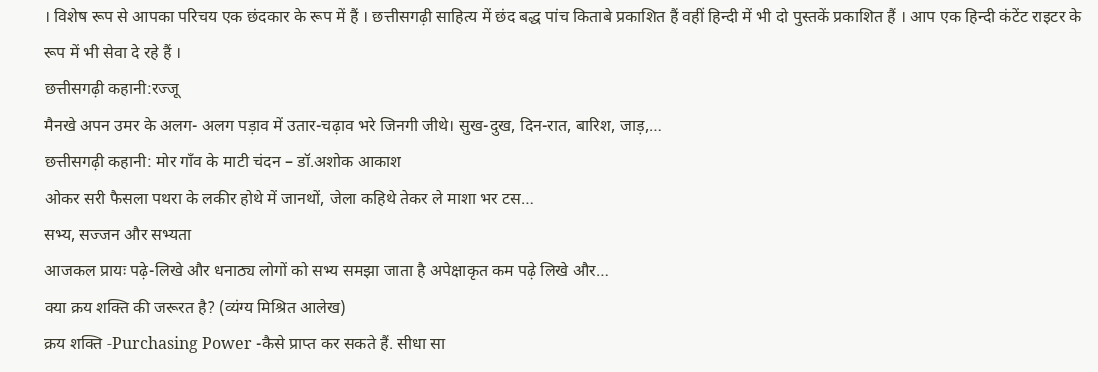। विशेष रूप से आपका परिचय एक छंदकार के रूप में हैं । छत्तीसगढ़ी साहित्य में छंद बद्ध पांच किताबे प्रकाशित हैं वहीं हिन्दी में भी दो पुस्तकें प्रकाशित हैं । आप एक हिन्दी कंटेंट राइटर के रूप में भी सेवा दे रहे हैं ।
छत्तीसगढ़ी कहानी:रज्जू
मैनखे अपन उमर के अलग- अलग पड़ाव में उतार-चढ़ाव भरे जिनगी जीथे। सुख-दुख, दिन-रात, बारिश, जाड़,…
छत्तीसगढ़ी कहानी: मोर गाँव के माटी चंदन – डॉ.अशोक आकाश
ओकर सरी फैसला पथरा के लकीर होथे में जानथों, जेला कहिथे तेकर ले माशा भर टस…
सभ्य, सज्जन और सभ्यता
आजकल प्रायः पढ़े-लिखे और धनाठ्य लोगों को सभ्य समझा जाता है अपेक्षाकृत कम पढ़े लिखे और…
क्या क्रय शक्ति की जरूरत है? (व्यंग्य मिश्रित आलेख)
क्रय शक्ति -Purchasing Power -कैसे प्राप्त कर सकते हैं. सीधा सा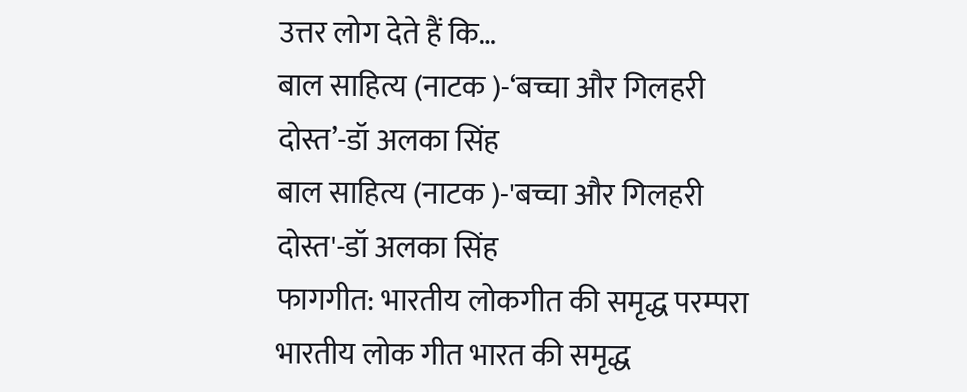उत्तर लोग देते हैं कि…
बाल साहित्य (नाटक )-‘बच्चा और गिलहरी दोस्त’-डॉ अलका सिंह
बाल साहित्य (नाटक )-'बच्चा और गिलहरी दोस्त'-डॉ अलका सिंह
फागगीत: भारतीय लोकगीत की समृद्ध परम्परा
भारतीय लोक गीत भारत की समृद्ध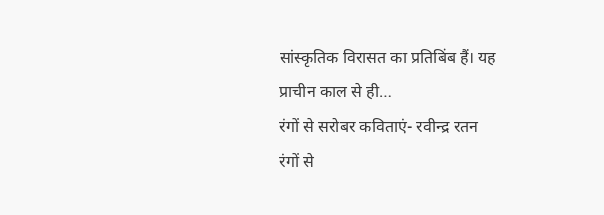सांस्कृतिक विरासत का प्रतिबिंब हैं। यह प्राचीन काल से ही…
रंगों से सरोबर कविताएं- रवीन्द्र रतन
रंगों से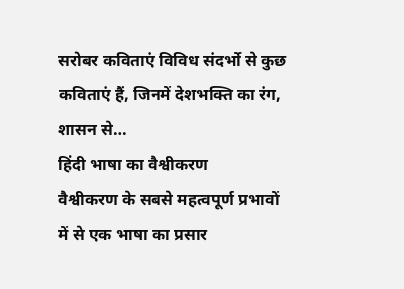सरोबर कविताएं विविध संदर्भो से कुछ कविताएं हैं, जिनमें देशभक्ति का रंग, शासन से…
हिंदी भाषा का वैश्वीकरण
वैश्वीकरण के सबसे महत्वपूर्ण प्रभावों में से एक भाषा का प्रसार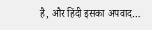है, और हिंदी इसका अपवाद…